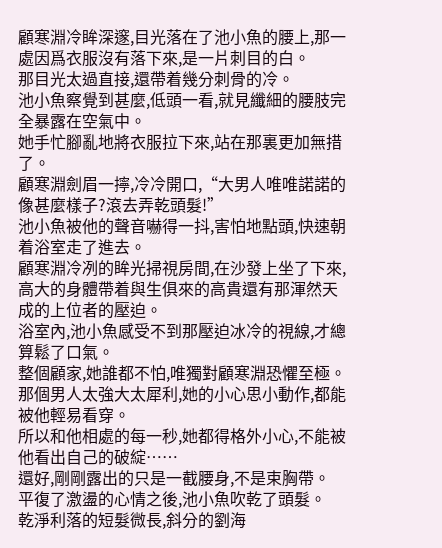顧寒淵冷眸深邃,目光落在了池小魚的腰上,那一處因爲衣服沒有落下來,是一片刺目的白。
那目光太過直接,還帶着幾分刺骨的冷。
池小魚察覺到甚麼,低頭一看,就見纖細的腰肢完全暴露在空氣中。
她手忙腳亂地將衣服拉下來,站在那裏更加無措了。
顧寒淵劍眉一擰,冷冷開口,“大男人唯唯諾諾的像甚麼樣子?滾去弄乾頭髮!”
池小魚被他的聲音嚇得一抖,害怕地點頭,快速朝着浴室走了進去。
顧寒淵冷冽的眸光掃視房間,在沙發上坐了下來,高大的身體帶着與生俱來的高貴還有那渾然天成的上位者的壓迫。
浴室內,池小魚感受不到那壓迫冰冷的視線,才總算鬆了口氣。
整個顧家,她誰都不怕,唯獨對顧寒淵恐懼至極。
那個男人太強大太犀利,她的小心思小動作,都能被他輕易看穿。
所以和他相處的每一秒,她都得格外小心,不能被他看出自己的破綻……
還好,剛剛露出的只是一截腰身,不是束胸帶。
平復了激盪的心情之後,池小魚吹乾了頭髮。
乾淨利落的短髮微長,斜分的劉海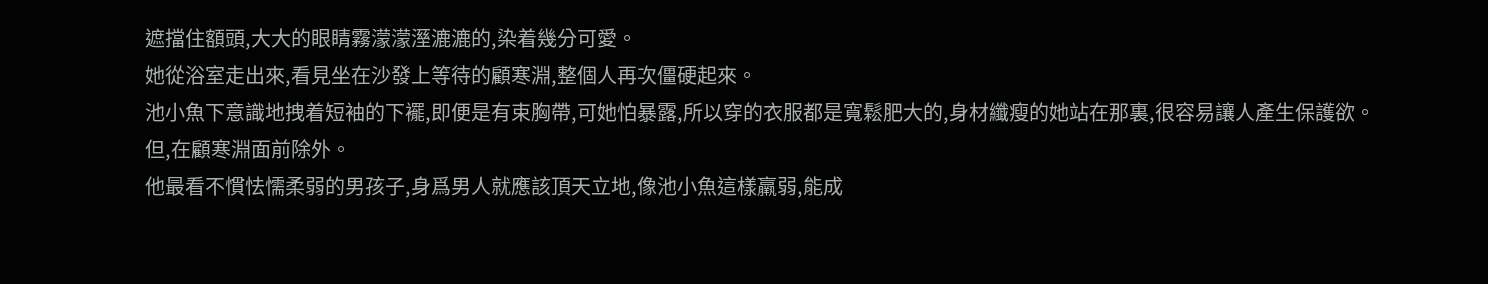遮擋住額頭,大大的眼睛霧濛濛溼漉漉的,染着幾分可愛。
她從浴室走出來,看見坐在沙發上等待的顧寒淵,整個人再次僵硬起來。
池小魚下意識地拽着短袖的下襬,即便是有束胸帶,可她怕暴露,所以穿的衣服都是寬鬆肥大的,身材纖瘦的她站在那裏,很容易讓人產生保護欲。
但,在顧寒淵面前除外。
他最看不慣怯懦柔弱的男孩子,身爲男人就應該頂天立地,像池小魚這樣羸弱,能成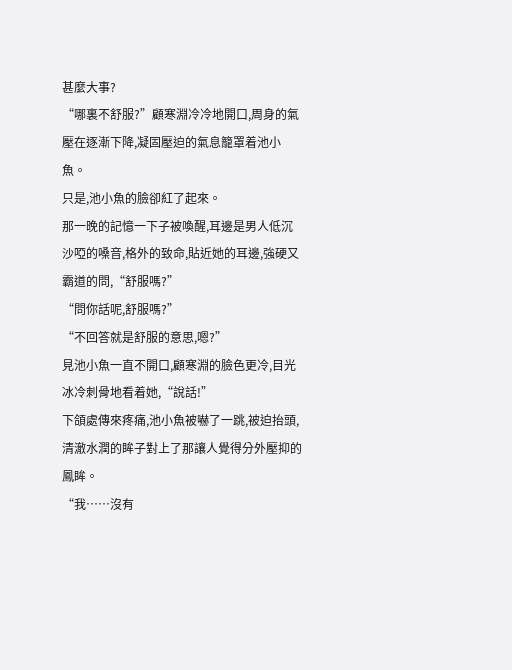甚麼大事?
“哪裏不舒服?”顧寒淵冷冷地開口,周身的氣壓在逐漸下降,凝固壓迫的氣息籠罩着池小魚。
只是,池小魚的臉卻紅了起來。
那一晚的記憶一下子被喚醒,耳邊是男人低沉沙啞的嗓音,格外的致命,貼近她的耳邊,強硬又霸道的問,“舒服嗎?”
“問你話呢,舒服嗎?”
“不回答就是舒服的意思,嗯?”
見池小魚一直不開口,顧寒淵的臉色更冷,目光冰冷刺骨地看着她,“說話!”
下頜處傳來疼痛,池小魚被嚇了一跳,被迫抬頭,清澈水潤的眸子對上了那讓人覺得分外壓抑的鳳眸。
“我……沒有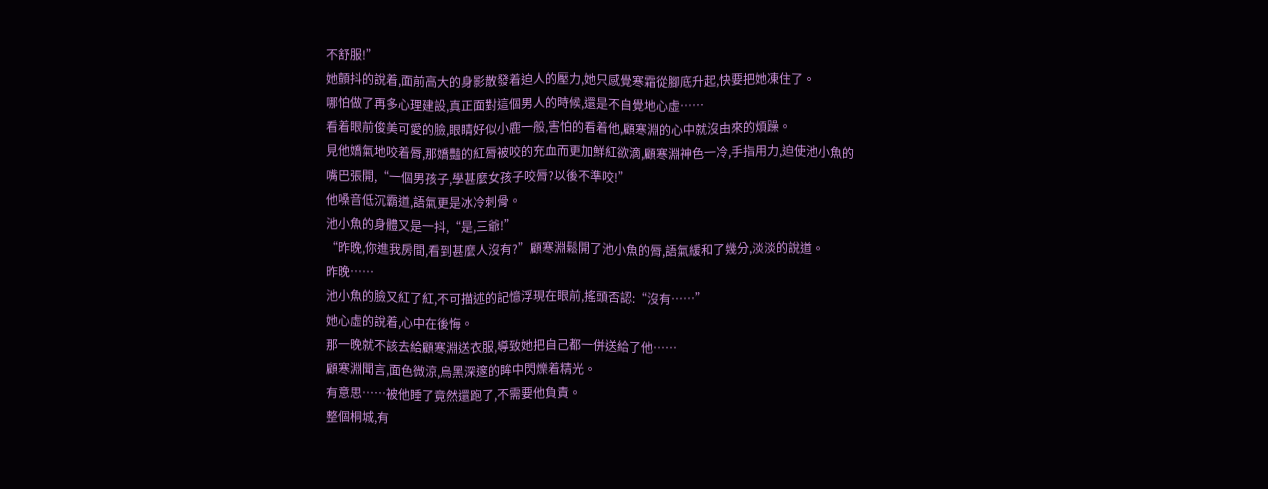不舒服!”
她顫抖的說着,面前高大的身影散發着迫人的壓力,她只感覺寒霜從腳底升起,快要把她凍住了。
哪怕做了再多心理建設,真正面對這個男人的時候,還是不自覺地心虛……
看着眼前俊美可愛的臉,眼睛好似小鹿一般,害怕的看着他,顧寒淵的心中就沒由來的煩躁。
見他嬌氣地咬着脣,那嬌豔的紅脣被咬的充血而更加鮮紅欲滴,顧寒淵神色一冷,手指用力,迫使池小魚的嘴巴張開,“一個男孩子,學甚麼女孩子咬脣?以後不準咬!”
他嗓音低沉霸道,語氣更是冰冷刺骨。
池小魚的身體又是一抖,“是,三爺!”
“昨晚,你進我房間,看到甚麼人沒有?”顧寒淵鬆開了池小魚的脣,語氣緩和了幾分,淡淡的說道。
昨晚……
池小魚的臉又紅了紅,不可描述的記憶浮現在眼前,搖頭否認:“沒有……”
她心虛的說着,心中在後悔。
那一晚就不該去給顧寒淵送衣服,導致她把自己都一併送給了他……
顧寒淵聞言,面色微涼,烏黑深邃的眸中閃爍着精光。
有意思……被他睡了竟然還跑了,不需要他負責。
整個桐城,有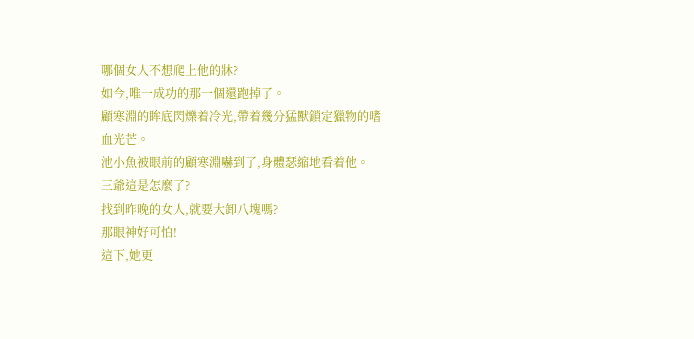哪個女人不想爬上他的牀?
如今,唯一成功的那一個還跑掉了。
顧寒淵的眸底閃爍着冷光,帶着幾分猛獸鎖定獵物的嗜血光芒。
池小魚被眼前的顧寒淵嚇到了,身體瑟縮地看着他。
三爺這是怎麼了?
找到昨晚的女人,就要大卸八塊嗎?
那眼神好可怕!
這下,她更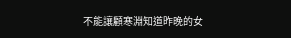不能讓顧寒淵知道昨晚的女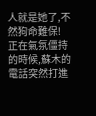人就是她了,不然狗命難保!
正在氣氛僵持的時候,蘇木的電話突然打進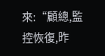來:“顧總,監控恢復,昨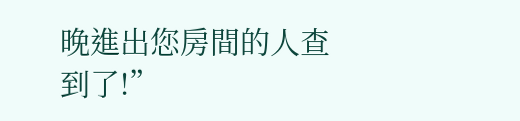晚進出您房間的人查到了!”